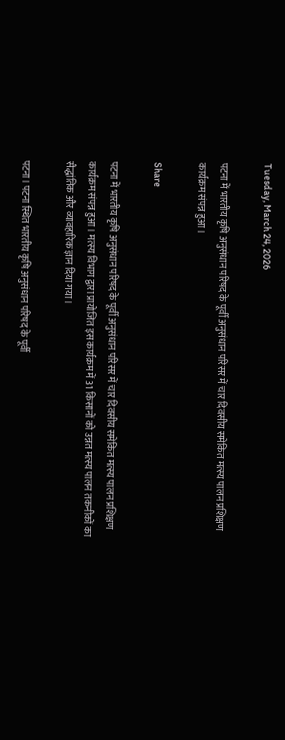Tuesday, March 24, 2026

पटना में भारतीय कृषि अनुसंधान परिषद के पूर्वी अनुसंधान परिसर में चार दिवसीय समेकित मत्स्य पालन प्रशिक्षण कार्यक्रम संपन्न हुआ।

Share

पटना में भारतीय कृषि अनुसंधान परिषद के पूर्वी अनुसंधान परिसर में चार दिवसीय समेकित मत्स्य पालन प्रशिक्षण कार्यक्रम संपन्न हुआ। मत्स्य विभाग द्वारा प्रायोजित इस कार्यक्रम में 31 किसानों को उन्नत मत्स्य पालन तकनीकों का सैद्धांतिक और व्यावहारिक ज्ञान दिया गया।

पटना। पटना स्थित भारतीय कृषि अनुसंधान परिषद के पूर्वी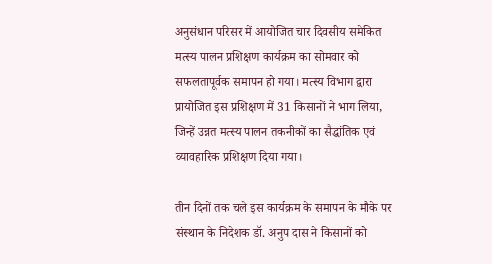अनुसंधान परिसर में आयोजित चार दिवसीय समेकित मत्स्य पालन प्रशिक्षण कार्यक्रम का सोमवार को सफलतापूर्वक समापन हो गया। मत्स्य विभाग द्वारा प्रायोजित इस प्रशिक्षण में 31 किसानों ने भाग लिया, जिन्हें उन्नत मत्स्य पालन तकनीकों का सैद्धांतिक एवं व्यावहारिक प्रशिक्षण दिया गया।

तीन दिनों तक चले इस कार्यक्रम के समापन के मौके पर संस्थान के निदेशक डॉ. अनुप दास ने किसानों को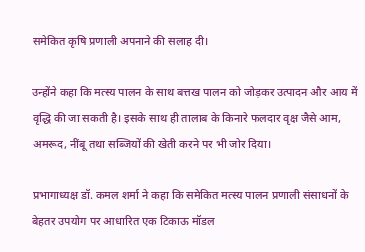समेकित कृषि प्रणाली अपनाने की सलाह दी।

उन्होंने कहा कि मत्स्य पालन के साथ बत्तख पालन को जोड़कर उत्पादन और आय में वृद्धि की जा सकती है। इसके साथ ही तालाब के किनारे फलदार वृक्ष जैसे आम, अमरूद, नींबू तथा सब्जियों की खेती करने पर भी जोर दिया।

प्रभागाध्यक्ष डॉ. कमल शर्मा ने कहा कि समेकित मत्स्य पालन प्रणाली संसाधनों के बेहतर उपयोग पर आधारित एक टिकाऊ मॉडल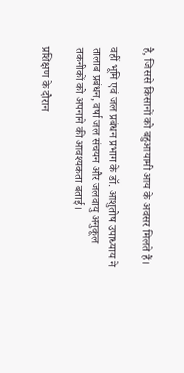है, जिससे किसानों को बहुआयामी आय के अवसर मिलते हैं।

वहीं भूमि एवं जल प्रबंधन प्रभाग के डॉ. आशुतोष उपाध्याय ने तालाब प्रबंधन, वर्षा जल संचयन और जलवायु अनुकूल तकनीकों को अपनाने की आवश्यकता बताई।

प्रशिक्षण के दौरान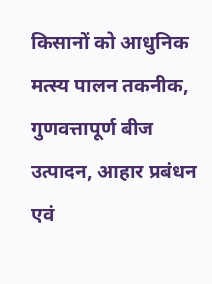किसानों को आधुनिक मत्स्य पालन तकनीक, गुणवत्तापूर्ण बीज उत्पादन, आहार प्रबंधन एवं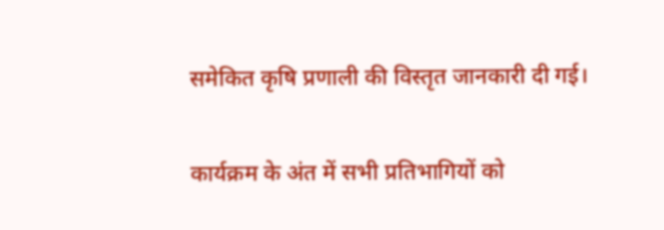समेकित कृषि प्रणाली की विस्तृत जानकारी दी गई।

कार्यक्रम के अंत में सभी प्रतिभागियों को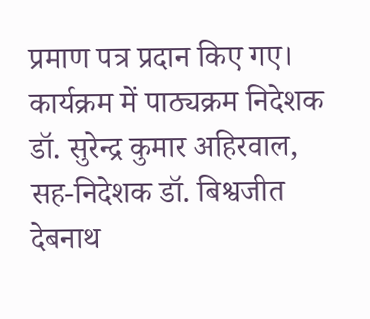प्रमाण पत्र प्रदान किए गए। कार्यक्रम में पाठ्यक्रम निदेशक डॉ. सुरेन्द्र कुमार अहिरवाल, सह-निदेशक डॉ. बिश्वजीत देबनाथ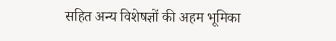सहित अन्य विशेषज्ञों की अहम भूमिका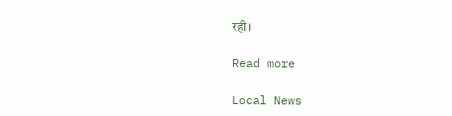रही।

Read more

Local News